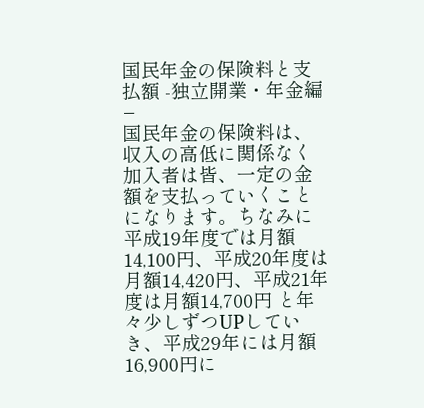国民年金の保険料と支払額 -独立開業・年金編−
国民年金の保険料は、収入の高低に関係なく加入者は皆、一定の金額を支払っていくことになります。ちなみに平成19年度では月額14,100円、平成20年度は月額14,420円、平成21年度は月額14,700円 と年々少しずつUPしていき、平成29年には月額16,900円に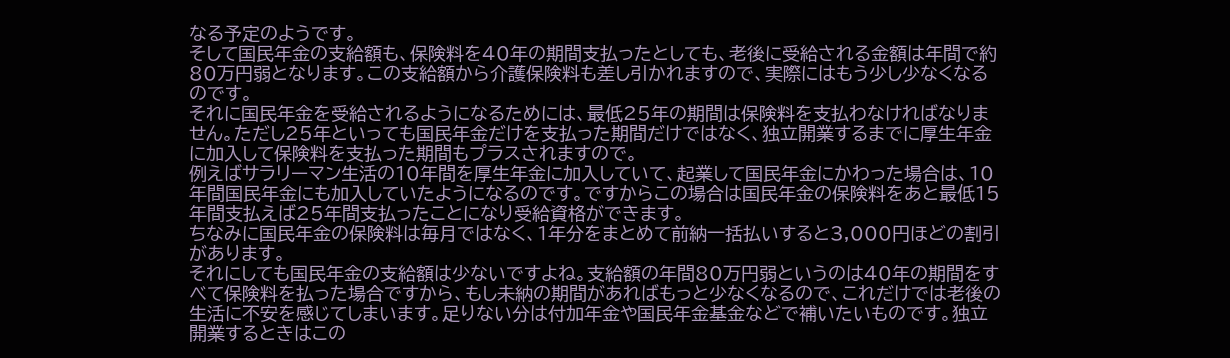なる予定のようです。
そして国民年金の支給額も、保険料を40年の期間支払ったとしても、老後に受給される金額は年間で約80万円弱となります。この支給額から介護保険料も差し引かれますので、実際にはもう少し少なくなるのです。
それに国民年金を受給されるようになるためには、最低25年の期間は保険料を支払わなければなりません。ただし25年といっても国民年金だけを支払った期間だけではなく、独立開業するまでに厚生年金に加入して保険料を支払った期間もプラスされますので。
例えばサラリーマン生活の10年間を厚生年金に加入していて、起業して国民年金にかわった場合は、10年間国民年金にも加入していたようになるのです。ですからこの場合は国民年金の保険料をあと最低15年間支払えば25年間支払ったことになり受給資格ができます。
ちなみに国民年金の保険料は毎月ではなく、1年分をまとめて前納一括払いすると3,000円ほどの割引があります。
それにしても国民年金の支給額は少ないですよね。支給額の年間80万円弱というのは40年の期間をすべて保険料を払った場合ですから、もし未納の期間があればもっと少なくなるので、これだけでは老後の生活に不安を感じてしまいます。足りない分は付加年金や国民年金基金などで補いたいものです。独立開業するときはこの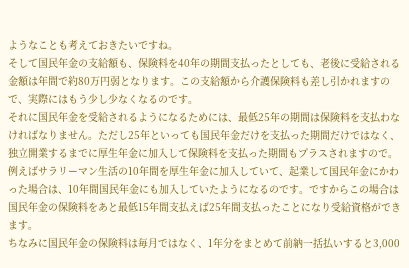ようなことも考えておきたいですね。
そして国民年金の支給額も、保険料を40年の期間支払ったとしても、老後に受給される金額は年間で約80万円弱となります。この支給額から介護保険料も差し引かれますので、実際にはもう少し少なくなるのです。
それに国民年金を受給されるようになるためには、最低25年の期間は保険料を支払わなければなりません。ただし25年といっても国民年金だけを支払った期間だけではなく、独立開業するまでに厚生年金に加入して保険料を支払った期間もプラスされますので。
例えばサラリーマン生活の10年間を厚生年金に加入していて、起業して国民年金にかわった場合は、10年間国民年金にも加入していたようになるのです。ですからこの場合は国民年金の保険料をあと最低15年間支払えば25年間支払ったことになり受給資格ができます。
ちなみに国民年金の保険料は毎月ではなく、1年分をまとめて前納一括払いすると3,000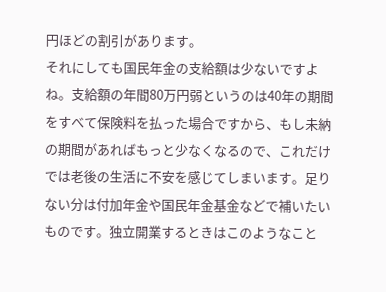円ほどの割引があります。
それにしても国民年金の支給額は少ないですよね。支給額の年間80万円弱というのは40年の期間をすべて保険料を払った場合ですから、もし未納の期間があればもっと少なくなるので、これだけでは老後の生活に不安を感じてしまいます。足りない分は付加年金や国民年金基金などで補いたいものです。独立開業するときはこのようなこと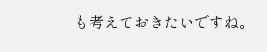も考えておきたいですね。